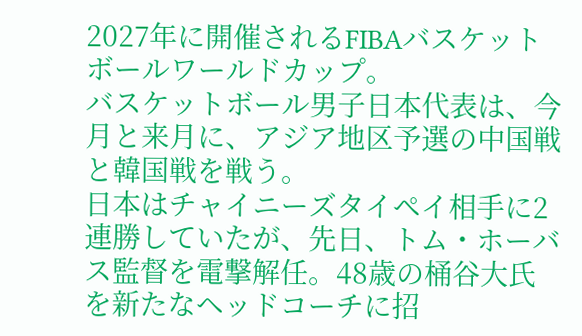2027年に開催されるFIBAバスケットボールワールドカップ。
バスケットボール男子日本代表は、今月と来月に、アジア地区予選の中国戦と韓国戦を戦う。
日本はチャイニーズタイペイ相手に2連勝していたが、先日、トム・ホーバス監督を電撃解任。48歳の桶谷大氏を新たなヘッドコーチに招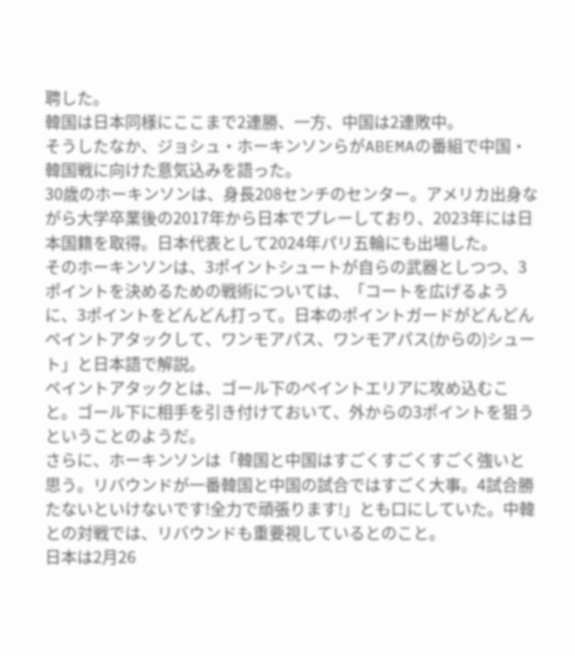聘した。
韓国は日本同様にここまで2連勝、一方、中国は2連敗中。
そうしたなか、ジョシュ・ホーキンソンらがABEMAの番組で中国・韓国戦に向けた意気込みを語った。
30歳のホーキンソンは、身長208センチのセンター。アメリカ出身ながら大学卒業後の2017年から日本でプレーしており、2023年には日本国籍を取得。日本代表として2024年パリ五輪にも出場した。
そのホーキンソンは、3ポイントシュートが自らの武器としつつ、3ポイントを決めるための戦術については、「コートを広げるように、3ポイントをどんどん打って。日本のポイントガードがどんどんペイントアタックして、ワンモアパス、ワンモアパス(からの)シュート」と日本語で解説。
ペイントアタックとは、ゴール下のペイントエリアに攻め込むこと。ゴール下に相手を引き付けておいて、外からの3ポイントを狙うということのようだ。
さらに、ホーキンソンは「韓国と中国はすごくすごくすごく強いと思う。リバウンドが一番韓国と中国の試合ではすごく大事。4試合勝たないといけないです!全力で頑張ります!」とも口にしていた。中韓との対戦では、リバウンドも重要視しているとのこと。
日本は2月26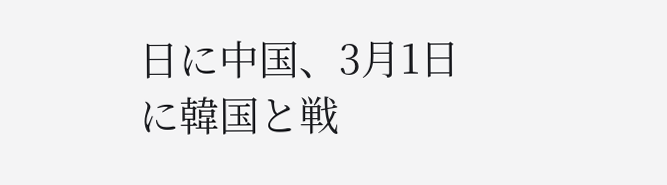日に中国、3月1日に韓国と戦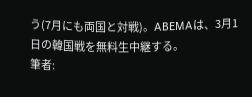う(7月にも両国と対戦)。ABEMAは、3月1日の韓国戦を無料生中継する。
筆者: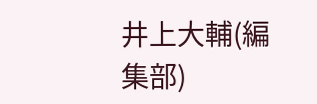井上大輔(編集部)